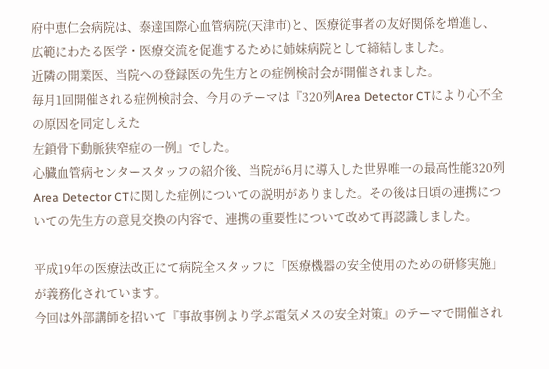府中恵仁会病院は、泰達国際心血管病院(天津市)と、医療従事者の友好関係を増進し、広範にわたる医学・医療交流を促進するために姉妹病院として締結しました。
近隣の開業医、当院への登録医の先生方との症例検討会が開催されました。
毎月1回開催される症例検討会、今月のテーマは『320列Area Detector CTにより心不全の原因を同定しえた
左鎖骨下動脈狭窄症の一例』でした。
心臓血管病センタースタッフの紹介後、当院が6月に導入した世界唯一の最高性能320列Area Detector CTに関した症例についての説明がありました。その後は日頃の連携についての先生方の意見交換の内容で、連携の重要性について改めて再認識しました。

平成19年の医療法改正にて病院全スタッフに「医療機器の安全使用のための研修実施」が義務化されています。
今回は外部講師を招いて『事故事例より学ぶ電気メスの安全対策』のテーマで開催され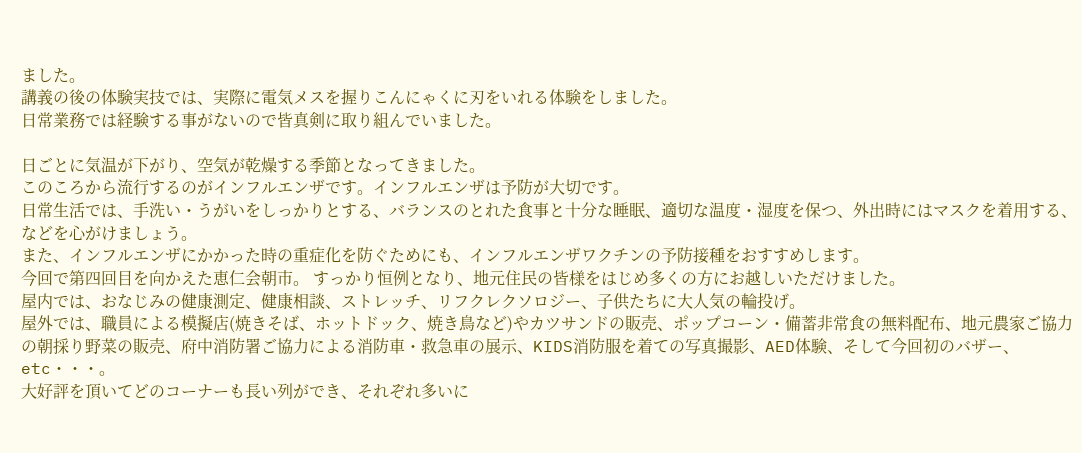ました。
講義の後の体験実技では、実際に電気メスを握りこんにゃくに刃をいれる体験をしました。
日常業務では経験する事がないので皆真剣に取り組んでいました。

日ごとに気温が下がり、空気が乾燥する季節となってきました。
このころから流行するのがインフルエンザです。インフルエンザは予防が大切です。
日常生活では、手洗い・うがいをしっかりとする、バランスのとれた食事と十分な睡眠、適切な温度・湿度を保つ、外出時にはマスクを着用する、などを心がけましょう。
また、インフルエンザにかかった時の重症化を防ぐためにも、インフルエンザワクチンの予防接種をおすすめします。
今回で第四回目を向かえた恵仁会朝市。 すっかり恒例となり、地元住民の皆様をはじめ多くの方にお越しいただけました。
屋内では、おなじみの健康測定、健康相談、ストレッチ、リフクレクソロジー、子供たちに大人気の輪投げ。
屋外では、職員による模擬店(焼きそば、ホットドック、焼き鳥など)やカツサンドの販売、ポップコーン・備蓄非常食の無料配布、地元農家ご協力の朝採り野菜の販売、府中消防署ご協力による消防車・救急車の展示、KIDS消防服を着ての写真撮影、AED体験、そして今回初のバザー、etc・・・。
大好評を頂いてどのコーナーも長い列ができ、それぞれ多いに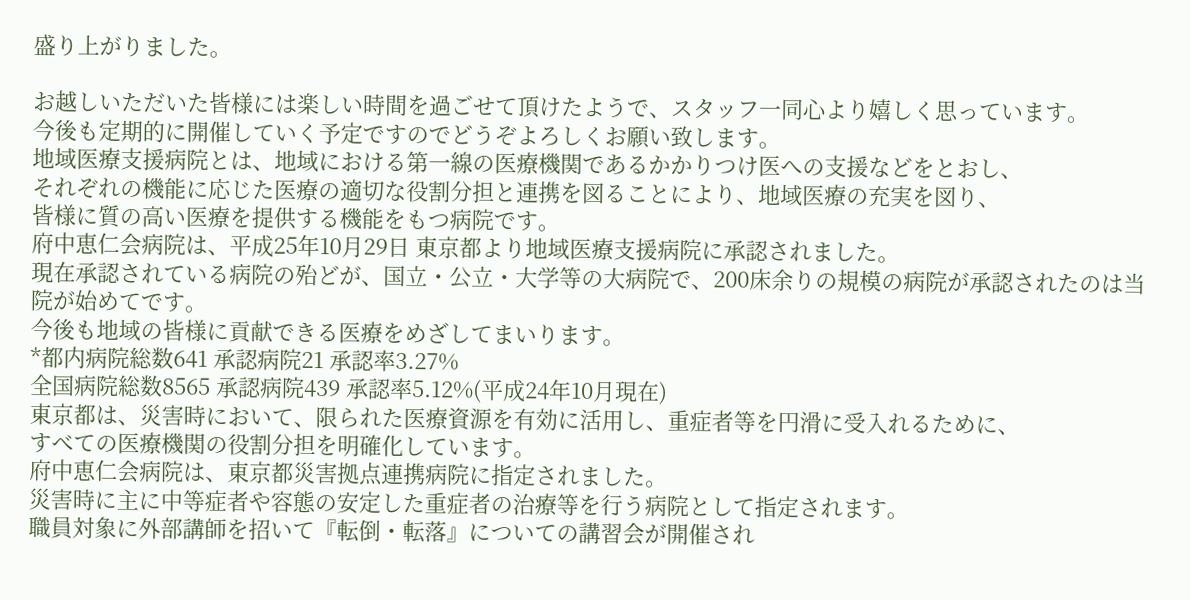盛り上がりました。

お越しいただいた皆様には楽しい時間を過ごせて頂けたようで、スタッフ一同心より嬉しく思っています。
今後も定期的に開催していく予定ですのでどうぞよろしくお願い致します。
地域医療支援病院とは、地域における第一線の医療機関であるかかりつけ医への支援などをとおし、
それぞれの機能に応じた医療の適切な役割分担と連携を図ることにより、地域医療の充実を図り、
皆様に質の高い医療を提供する機能をもつ病院です。
府中恵仁会病院は、平成25年10月29日 東京都より地域医療支援病院に承認されました。
現在承認されている病院の殆どが、国立・公立・大学等の大病院で、200床余りの規模の病院が承認されたのは当院が始めてです。
今後も地域の皆様に貢献できる医療をめざしてまいります。
*都内病院総数641 承認病院21 承認率3.27%
全国病院総数8565 承認病院439 承認率5.12%(平成24年10月現在)
東京都は、災害時において、限られた医療資源を有効に活用し、重症者等を円滑に受入れるために、
すべての医療機関の役割分担を明確化しています。
府中恵仁会病院は、東京都災害拠点連携病院に指定されました。
災害時に主に中等症者や容態の安定した重症者の治療等を行う病院として指定されます。
職員対象に外部講師を招いて『転倒・転落』についての講習会が開催され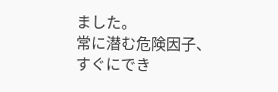ました。
常に潜む危険因子、すぐにでき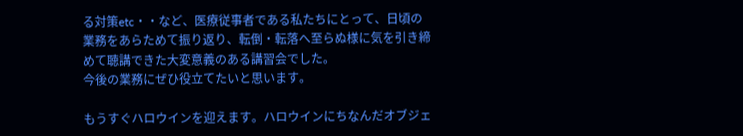る対策etc・・など、医療従事者である私たちにとって、日頃の業務をあらためて振り返り、転倒・転落へ至らぬ様に気を引き締めて聴講できた大変意義のある講習会でした。
今後の業務にぜひ役立てたいと思います。

もうすぐハロウインを迎えます。ハロウインにちなんだオブジェ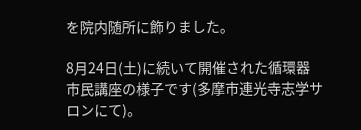を院内随所に飾りました。

8月24日(土)に続いて開催された循環器市民講座の様子です(多摩市連光寺志学サロンにて)。